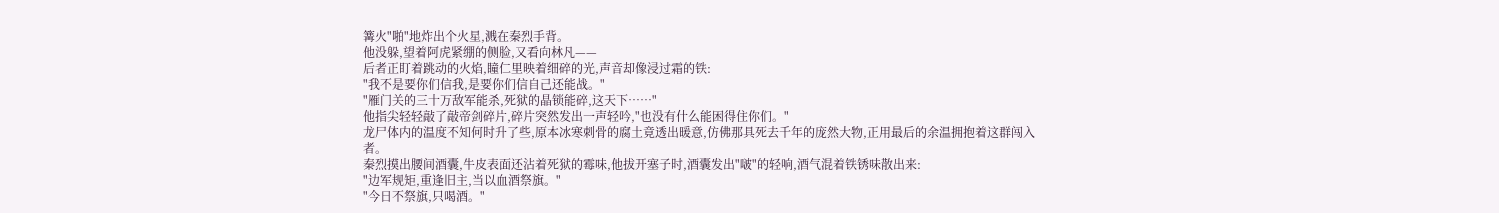篝火"啪"地炸出个火星,溅在秦烈手背。
他没躲,望着阿虎紧绷的侧脸,又看向林凡——
后者正盯着跳动的火焰,瞳仁里映着细碎的光,声音却像浸过霜的铁:
"我不是要你们信我,是要你们信自己还能战。"
"雁门关的三十万敌军能杀,死狱的晶锁能碎,这天下……"
他指尖轻轻敲了敲帝剑碎片,碎片突然发出一声轻吟,"也没有什么能困得住你们。"
龙尸体内的温度不知何时升了些,原本冰寒刺骨的腐土竟透出暖意,仿佛那具死去千年的庞然大物,正用最后的余温拥抱着这群闯入者。
秦烈摸出腰间酒囊,牛皮表面还沾着死狱的霉味,他拔开塞子时,酒囊发出"啵"的轻响,酒气混着铁锈味散出来:
"边军规矩,重逢旧主,当以血酒祭旗。"
"今日不祭旗,只喝酒。"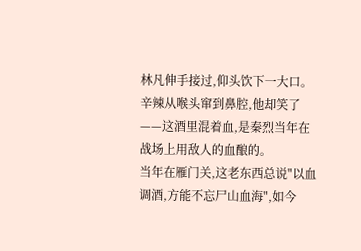林凡伸手接过,仰头饮下一大口。
辛辣从喉头窜到鼻腔,他却笑了——这酒里混着血,是秦烈当年在战场上用敌人的血酿的。
当年在雁门关,这老东西总说"以血调酒,方能不忘尸山血海",如今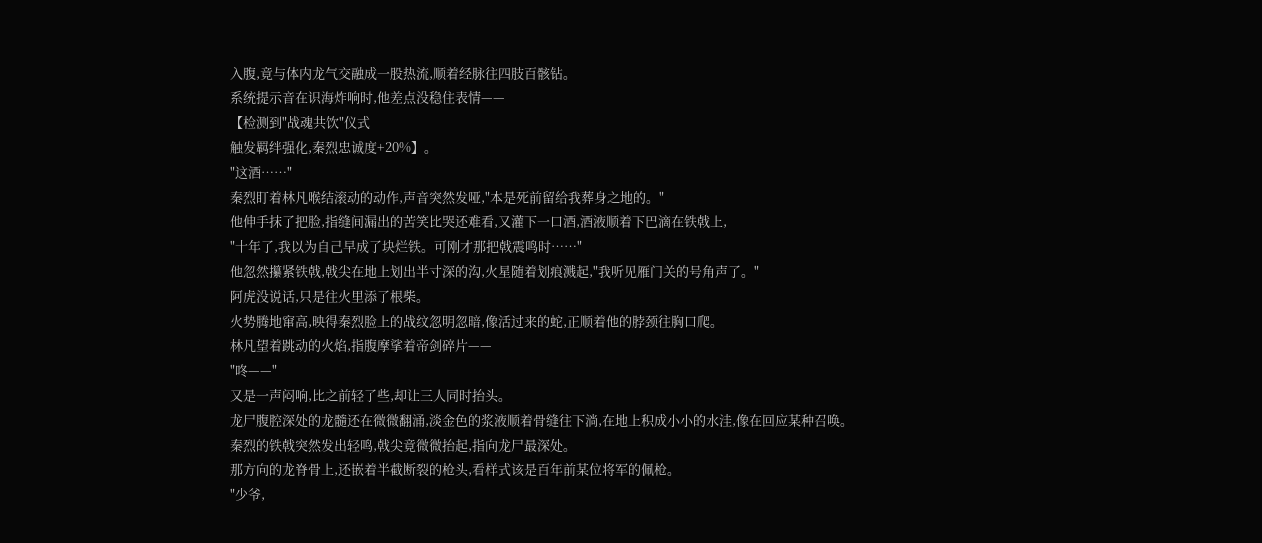入腹,竟与体内龙气交融成一股热流,顺着经脉往四肢百骸钻。
系统提示音在识海炸响时,他差点没稳住表情——
【检测到"战魂共饮"仪式
触发羁绊强化,秦烈忠诚度+20%】。
"这酒……"
秦烈盯着林凡喉结滚动的动作,声音突然发哑,"本是死前留给我葬身之地的。"
他伸手抹了把脸,指缝间漏出的苦笑比哭还难看,又灌下一口酒,酒液顺着下巴滴在铁戟上,
"十年了,我以为自己早成了块烂铁。可刚才那把戟震鸣时……"
他忽然攥紧铁戟,戟尖在地上划出半寸深的沟,火星随着划痕溅起,"我听见雁门关的号角声了。"
阿虎没说话,只是往火里添了根柴。
火势腾地窜高,映得秦烈脸上的战纹忽明忽暗,像活过来的蛇,正顺着他的脖颈往胸口爬。
林凡望着跳动的火焰,指腹摩挲着帝剑碎片——
"咚——"
又是一声闷响,比之前轻了些,却让三人同时抬头。
龙尸腹腔深处的龙髓还在微微翻涌,淡金色的浆液顺着骨缝往下淌,在地上积成小小的水洼,像在回应某种召唤。
秦烈的铁戟突然发出轻鸣,戟尖竟微微抬起,指向龙尸最深处。
那方向的龙脊骨上,还嵌着半截断裂的枪头,看样式该是百年前某位将军的佩枪。
"少爷,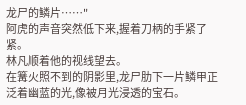龙尸的鳞片……"
阿虎的声音突然低下来,握着刀柄的手紧了紧。
林凡顺着他的视线望去。
在篝火照不到的阴影里,龙尸肋下一片鳞甲正泛着幽蓝的光,像被月光浸透的宝石。